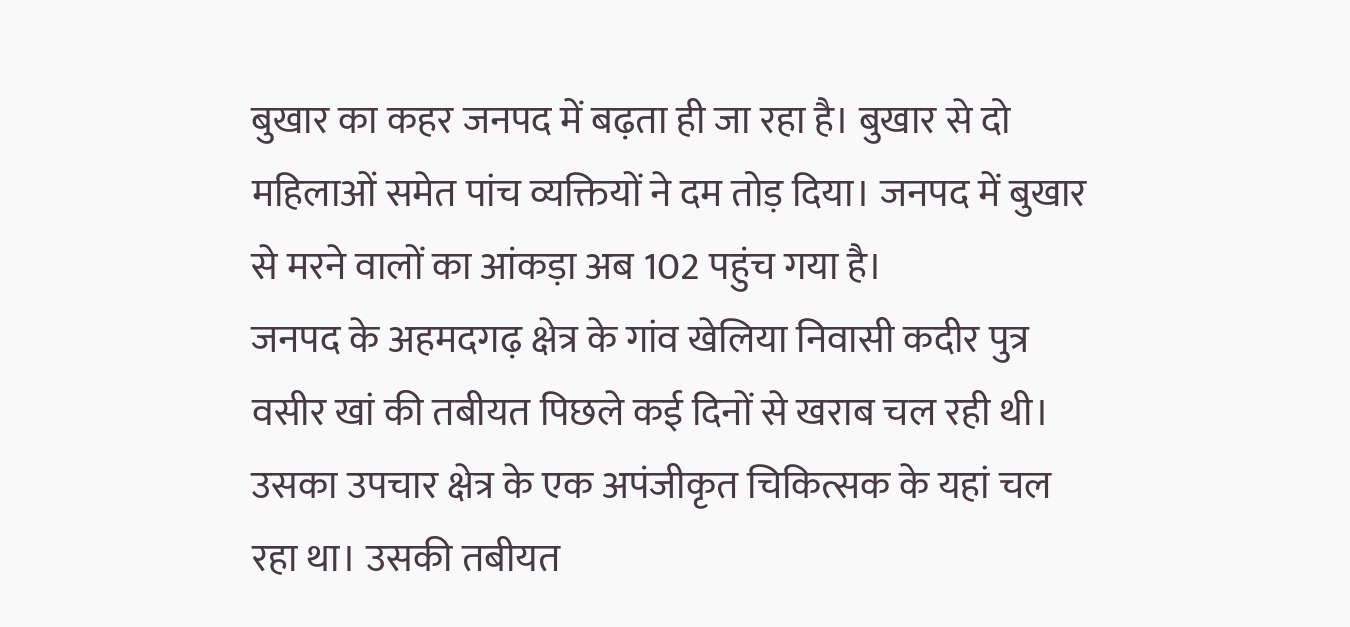बुखार का कहर जनपद में बढ़ता ही जा रहा है। बुखार से दो महिलाओं समेत पांच व्यक्तियों ने दम तोड़ दिया। जनपद में बुखार से मरने वालों का आंकड़ा अब 102 पहुंच गया है।
जनपद के अहमदगढ़ क्षेत्र के गांव खेलिया निवासी कदीर पुत्र वसीर खां की तबीयत पिछले कई दिनों से खराब चल रही थी।
उसका उपचार क्षेत्र के एक अपंजीकृत चिकित्सक के यहां चल रहा था। उसकी तबीयत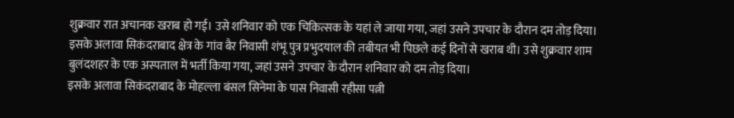शुक्रवार रात अचानक खराब हो गई। उसे शनिवार को एक चिकित्सक के यहां ले जाया गया, जहां उसने उपचार के दौरान दम तोड़ दिया।
इसके अलावा सिकंदराबाद क्षेत्र के गांव बैर निवासी शंभू पुत्र प्रभुदयाल की तबीयत भी पिछले कई दिनों से खराब थी। उसे शुक्रवार शाम बुलंदशहर के एक अस्पताल में भर्ती किया गया, जहां उसने उपचार के दौरान शनिवार को दम तोड़ दिया।
इसके अलावा सिकंदराबाद के मोहल्ला बंसल सिनेमा के पास निवासी रहीसा पत्नी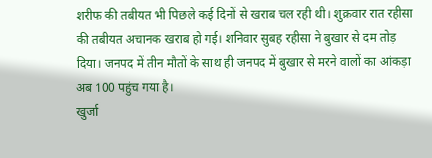शरीफ की तबीयत भी पिछले कई दिनों से खराब चल रही थी। शुक्रवार रात रहीसा की तबीयत अचानक खराब हो गई। शनिवार सुबह रहीसा ने बुखार से दम तोड़ दिया। जनपद में तीन मौतों के साथ ही जनपद में बुखार से मरने वालों का आंकड़ा अब 100 पहुंच गया है।
खुर्जा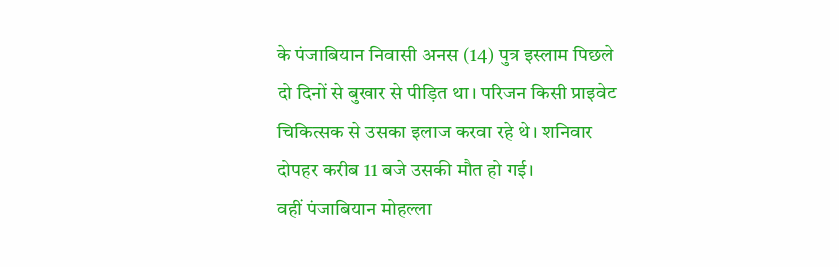के पंजाबियान निवासी अनस (14) पुत्र इस्लाम पिछले दो दिनों से बुखार से पीड़ित था। परिजन किसी प्राइवेट चिकित्सक से उसका इलाज करवा रहे थे। शनिवार दोपहर करीब 11 बजे उसकी मौत हो गई।
वहीं पंजाबियान मोहल्ला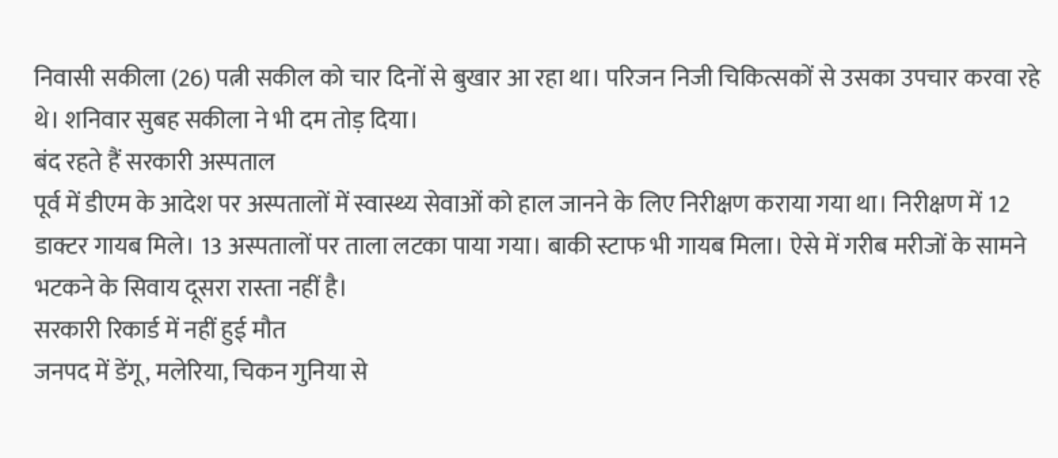निवासी सकीला (26) पत्नी सकील को चार दिनों से बुखार आ रहा था। परिजन निजी चिकित्सकों से उसका उपचार करवा रहे थे। शनिवार सुबह सकीला ने भी दम तोड़ दिया।
बंद रहते हैं सरकारी अस्पताल
पूर्व में डीएम के आदेश पर अस्पतालों में स्वास्थ्य सेवाओं को हाल जानने के लिए निरीक्षण कराया गया था। निरीक्षण में 12 डाक्टर गायब मिले। 13 अस्पतालों पर ताला लटका पाया गया। बाकी स्टाफ भी गायब मिला। ऐसे में गरीब मरीजों के सामने भटकने के सिवाय दूसरा रास्ता नहीं है।
सरकारी रिकार्ड में नहीं हुई मौत
जनपद में डेंगू, मलेरिया, चिकन गुनिया से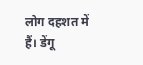लोग दहशत में हैं। डेंगू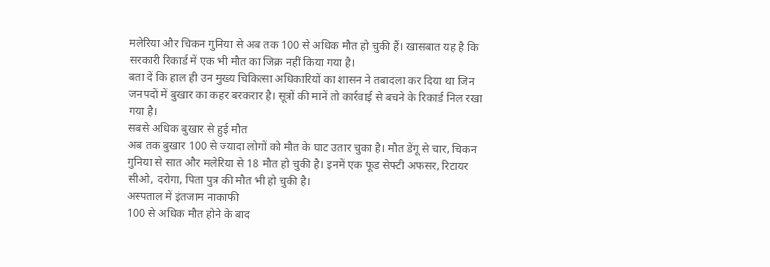मलेरिया और चिकन गुनिया से अब तक 100 से अधिक मौत हो चुकी हैं। खासबात यह है कि सरकारी रिकार्ड में एक भी मौत का जिक्र नहीं किया गया है।
बता दें कि हाल ही उन मुख्य चिकित्सा अधिकारियों का शासन ने तबादला कर दिया था जिन जनपदों में बुखार का कहर बरकरार है। सूत्रों की मानें तो कार्रवाई से बचने के रिकार्ड निल रखा गया है।
सबसे अधिक बुखार से हुई मौत
अब तक बुखार 100 से ज्यादा लोगों को मौत के घाट उतार चुका है। मौत डेंगू से चार, चिकन गुनिया से सात और मलेरिया से 18 मौत हो चुकी है। इनमें एक फूड सेफ्टी अफसर, रिटायर सीओ, दरोगा, पिता पुत्र की मौत भी हो चुकी है।
अस्पताल में इंतजाम नाकाफी
100 से अधिक मौत होने के बाद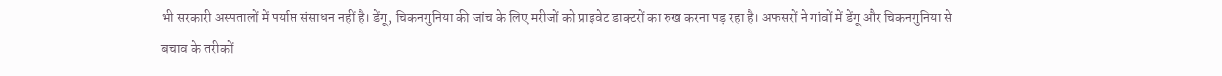भी सरकारी अस्पतालों में पर्याप्त संसाधन नहीं है। डेंगू, चिकनगुनिया की जांच के लिए मरीजों को प्राइवेट डाक्टरों का रुख करना पड़ रहा है। अफसरों ने गांवों में डेंगू और चिकनगुनिया से बचाव के तरीकों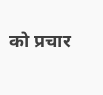को प्रचार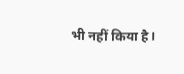भी नहीं किया है।